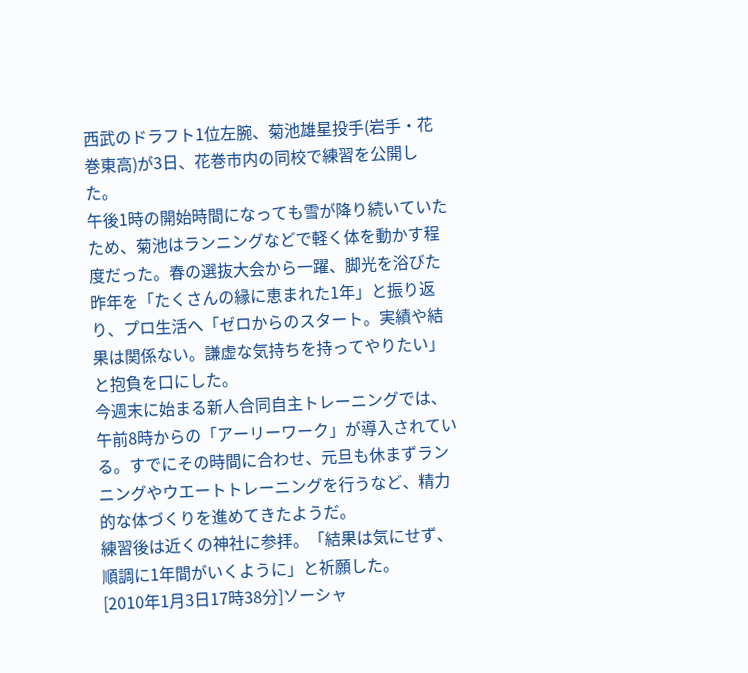西武のドラフト1位左腕、菊池雄星投手(岩手・花巻東高)が3日、花巻市内の同校で練習を公開した。
午後1時の開始時間になっても雪が降り続いていたため、菊池はランニングなどで軽く体を動かす程度だった。春の選抜大会から一躍、脚光を浴びた昨年を「たくさんの縁に恵まれた1年」と振り返り、プロ生活へ「ゼロからのスタート。実績や結果は関係ない。謙虚な気持ちを持ってやりたい」と抱負を口にした。
今週末に始まる新人合同自主トレーニングでは、午前8時からの「アーリーワーク」が導入されている。すでにその時間に合わせ、元旦も休まずランニングやウエートトレーニングを行うなど、精力的な体づくりを進めてきたようだ。
練習後は近くの神社に参拝。「結果は気にせず、順調に1年間がいくように」と祈願した。
[2010年1月3日17時38分]ソーシャ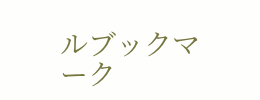ルブックマーク